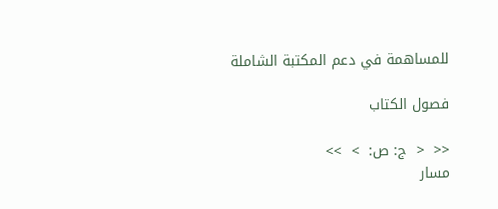للمساهمة في دعم المكتبة الشاملة

فصول الكتاب

<<  <  ج: ص:  >  >>
مسار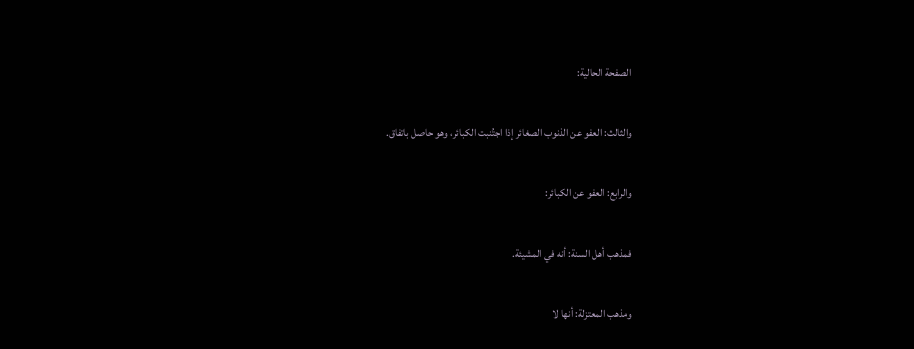الصفحة الحالية:

والثالث: العفو عن الذنوب الصغائر إذا اجتُنبت الكبائر، وهو حاصل باتفاق.

والرابع: العفو عن الكبائر:

فمذهب أهل السنة: أنه في المشيئة.

ومذهب المعتزلة: أنها لا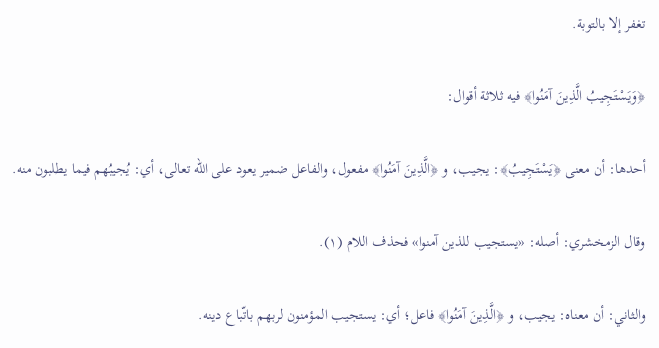تغفر إلا بالتوبة.

﴿وَيَسْتَجِيبُ الَّذِينَ آمَنُوا﴾ فيه ثلاثة أقوال:

أحدها: أن معنى ﴿يَسْتَجِيبُ﴾: يجيب، و ﴿الَّذِينَ آمَنُوا﴾ مفعول، والفاعل ضمير يعود على الله تعالى، أي: يُجيبُهم فيما يطلبون منه.

وقال الزمخشري: أصله: «يستجيب للذين آمنوا» فحذف اللام (١).

والثاني: أن معناه: يجيب، و ﴿الَّذِينَ آمَنُوا﴾ فاعل؛ أي: يستجيب المؤمنون لربهم باتّباع دينه.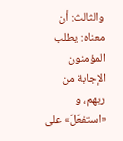والثالث: أن معناه: يطلب المؤمنون الإجابة من ربهم، و «استفعَلَ» على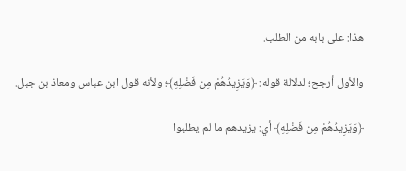هذا: على بابه من الطلب.

والأول أرجح؛ لدلالة قوله: ﴿وَيَزِيدُهُمْ مِن فَضْلِهِ﴾؛ ولأنه قول ابن عباس ومعاذ بن جبل.

﴿وَيَزِيدُهُمْ مِن فَضْلِهِ﴾ أي: يزيدهم ما لم يطلبوا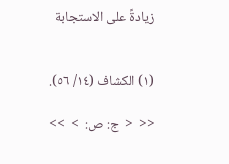زيادةً على الاستجابة


(١) الكشاف (١٤/ ٥٦).

<<  <  ج: ص:  >  >>